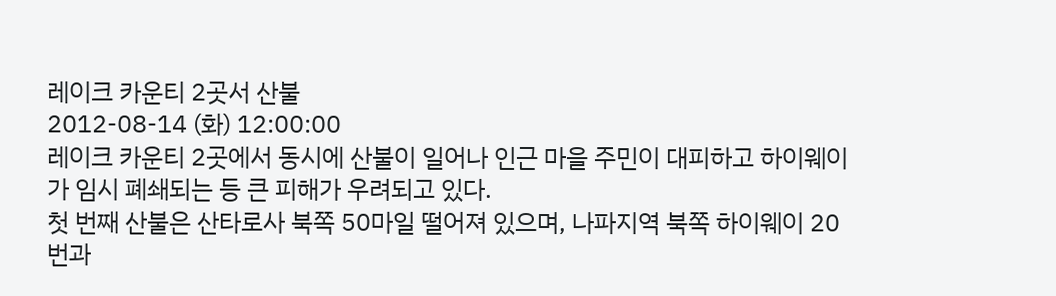레이크 카운티 2곳서 산불
2012-08-14 (화) 12:00:00
레이크 카운티 2곳에서 동시에 산불이 일어나 인근 마을 주민이 대피하고 하이웨이가 임시 폐쇄되는 등 큰 피해가 우려되고 있다.
첫 번째 산불은 산타로사 북쪽 50마일 떨어져 있으며, 나파지역 북쪽 하이웨이 20번과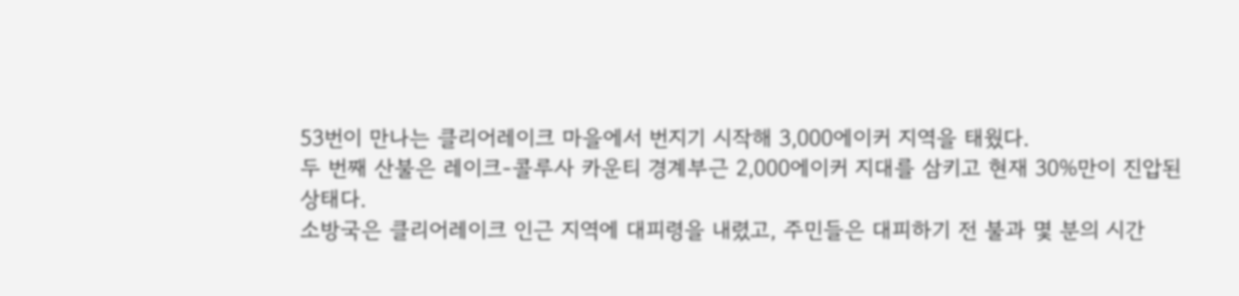53번이 만나는 클리어레이크 마을에서 번지기 시작해 3,000에이커 지역을 태웠다.
두 번째 산불은 레이크-콜루사 카운티 경계부근 2,000에이커 지대를 삼키고 현재 30%만이 진압된 상태다.
소방국은 클리어레이크 인근 지역에 대피령을 내렸고, 주민들은 대피하기 전 불과 몇 분의 시간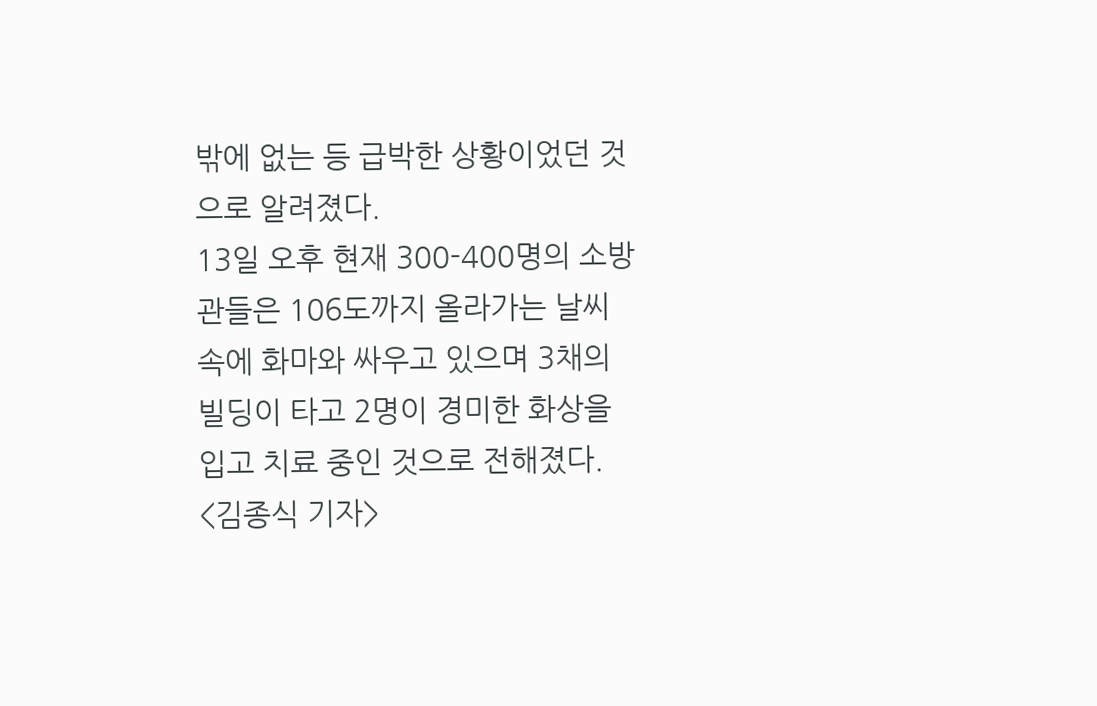밖에 없는 등 급박한 상황이었던 것으로 알려졌다.
13일 오후 현재 300-400명의 소방관들은 106도까지 올라가는 날씨 속에 화마와 싸우고 있으며 3채의 빌딩이 타고 2명이 경미한 화상을 입고 치료 중인 것으로 전해졌다.
<김종식 기자>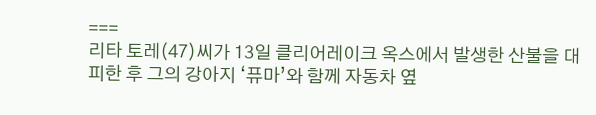===
리타 토레(47)씨가 13일 클리어레이크 옥스에서 발생한 산불을 대피한 후 그의 강아지 ‘퓨마’와 함께 자동차 옆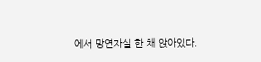에서 망연자실 한 채 앉아있다.